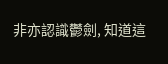非亦認識鬱劍, 知道這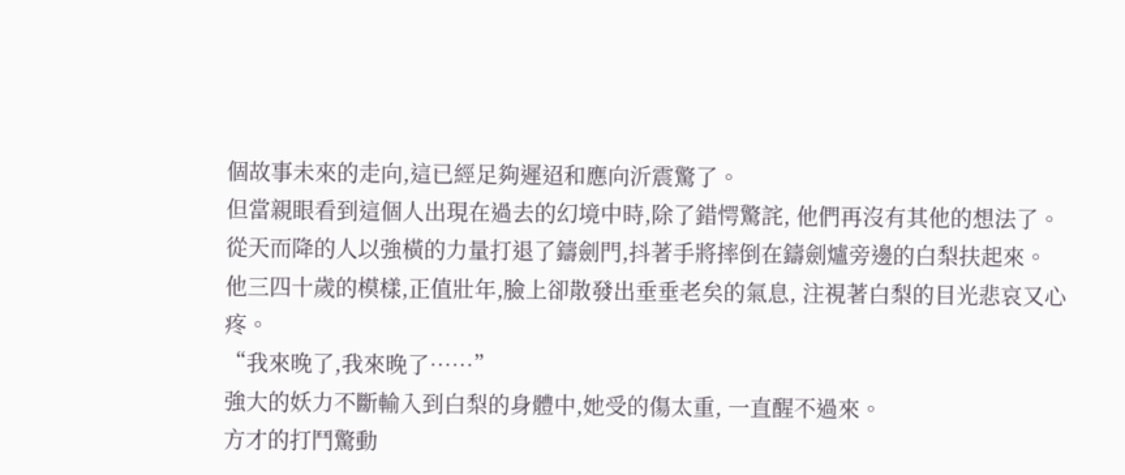個故事未來的走向,這已經足夠遲迢和應向沂震驚了。
但當親眼看到這個人出現在過去的幻境中時,除了錯愕驚詫, 他們再沒有其他的想法了。
從天而降的人以強橫的力量打退了鑄劍門,抖著手將摔倒在鑄劍爐旁邊的白梨扶起來。
他三四十歲的模樣,正值壯年,臉上卻散發出垂垂老矣的氣息, 注視著白梨的目光悲哀又心疼。
“我來晚了,我來晚了……”
強大的妖力不斷輸入到白梨的身體中,她受的傷太重, 一直醒不過來。
方才的打鬥驚動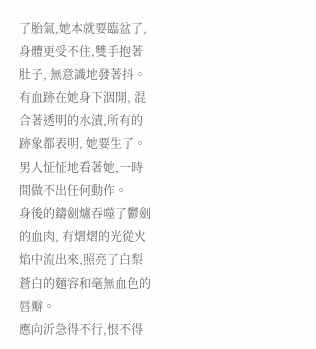了胎氣,她本就要臨盆了, 身體更受不住,雙手抱著肚子, 無意識地發著抖。
有血跡在她身下洇開, 混合著透明的水漬,所有的跡象都表明, 她要生了。
男人怔怔地看著她,一時間做不出任何動作。
身後的鑄劍爐吞噬了鬱劍的血肉, 有熠熠的光從火焰中流出來,照亮了白梨蒼白的麵容和毫無血色的唇瓣。
應向沂急得不行,恨不得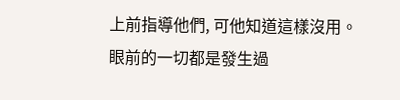上前指導他們, 可他知道這樣沒用。
眼前的一切都是發生過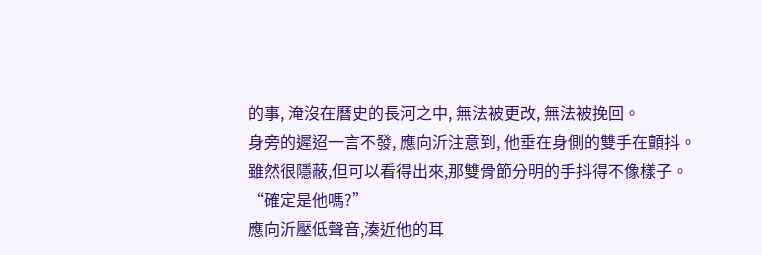的事, 淹沒在曆史的長河之中, 無法被更改, 無法被挽回。
身旁的遲迢一言不發, 應向沂注意到, 他垂在身側的雙手在顫抖。
雖然很隱蔽,但可以看得出來,那雙骨節分明的手抖得不像樣子。
“確定是他嗎?”
應向沂壓低聲音,湊近他的耳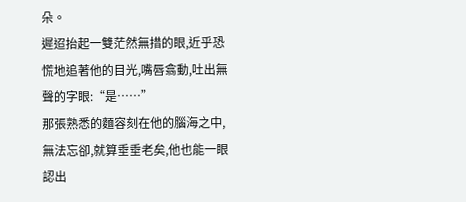朵。
遲迢抬起一雙茫然無措的眼,近乎恐慌地追著他的目光,嘴唇翕動,吐出無聲的字眼:“是……”
那張熟悉的麵容刻在他的腦海之中,無法忘卻,就算垂垂老矣,他也能一眼認出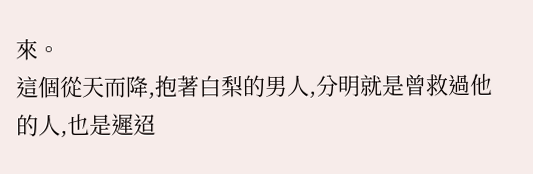來。
這個從天而降,抱著白梨的男人,分明就是曾救過他的人,也是遲迢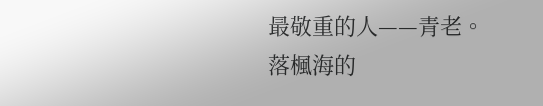最敬重的人——青老。
落楓海的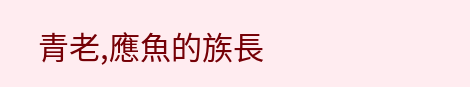青老,應魚的族長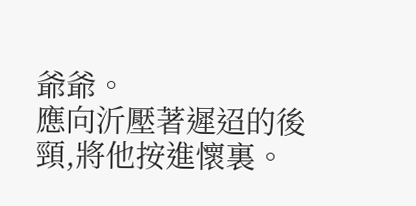爺爺。
應向沂壓著遲迢的後頸,將他按進懷裏。